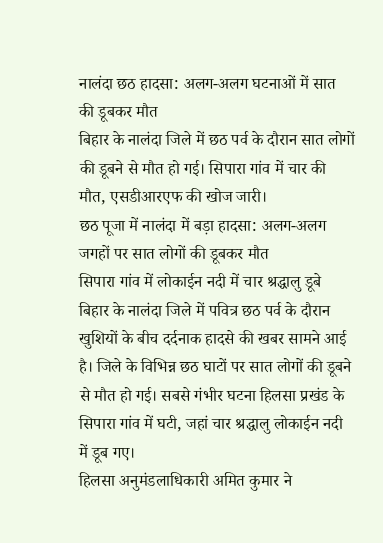नालंदा छठ हादसा: अलग-अलग घटनाओं में सात की डूबकर मौत
बिहार के नालंदा जिले में छठ पर्व के दौरान सात लोगों की डूबने से मौत हो गई। सिपारा गांव में चार की मौत, एसडीआरएफ की खोज जारी।
छठ पूजा में नालंदा में बड़ा हादसा: अलग-अलग जगहों पर सात लोगों की डूबकर मौत
सिपारा गांव में लोकाईन नदी में चार श्रद्धालु डूबे
बिहार के नालंदा जिले में पवित्र छठ पर्व के दौरान खुशियों के बीच दर्दनाक हादसे की खबर सामने आई है। जिले के विभिन्न छठ घाटों पर सात लोगों की डूबने से मौत हो गई। सबसे गंभीर घटना हिलसा प्रखंड के सिपारा गांव में घटी, जहां चार श्रद्धालु लोकाईन नदी में डूब गए।
हिलसा अनुमंडलाधिकारी अमित कुमार ने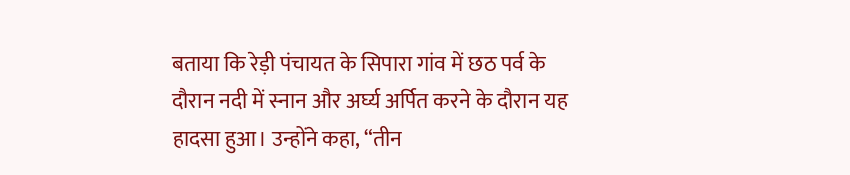बताया कि रेड़ी पंचायत के सिपारा गांव में छठ पर्व के दौरान नदी में स्नान और अर्घ्य अर्पित करने के दौरान यह हादसा हुआ। उन्होंने कहा, “तीन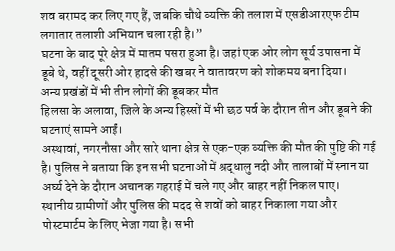शव बरामद कर लिए गए हैं, जबकि चौथे व्यक्ति की तलाश में एसडीआरएफ टीम लगातार तलाशी अभियान चला रही है।”
घटना के बाद पूरे क्षेत्र में मातम पसरा हुआ है। जहां एक ओर लोग सूर्य उपासना में डूबे थे, वहीं दूसरी ओर हादसे की खबर ने वातावरण को शोकमय बना दिया।
अन्य प्रखंडों में भी तीन लोगों की डूबकर मौत
हिलसा के अलावा, जिले के अन्य हिस्सों में भी छठ पर्व के दौरान तीन और डूबने की घटनाएं सामने आईं।
अस्थावां, नगरनौसा और सारे थाना क्षेत्र से एक-एक व्यक्ति की मौत की पुष्टि की गई है। पुलिस ने बताया कि इन सभी घटनाओं में श्रद्धालु नदी और तालाबों में स्नान या अर्घ्य देने के दौरान अचानक गहराई में चले गए और बाहर नहीं निकल पाए।
स्थानीय ग्रामीणों और पुलिस की मदद से शवों को बाहर निकाला गया और पोस्टमार्टम के लिए भेजा गया है। सभी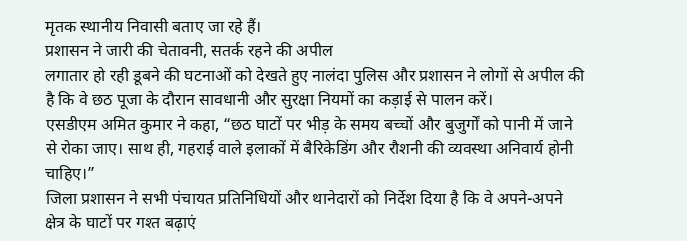मृतक स्थानीय निवासी बताए जा रहे हैं।
प्रशासन ने जारी की चेतावनी, सतर्क रहने की अपील
लगातार हो रही डूबने की घटनाओं को देखते हुए नालंदा पुलिस और प्रशासन ने लोगों से अपील की है कि वे छठ पूजा के दौरान सावधानी और सुरक्षा नियमों का कड़ाई से पालन करें।
एसडीएम अमित कुमार ने कहा, “छठ घाटों पर भीड़ के समय बच्चों और बुजुर्गों को पानी में जाने से रोका जाए। साथ ही, गहराई वाले इलाकों में बैरिकेडिंग और रौशनी की व्यवस्था अनिवार्य होनी चाहिए।”
जिला प्रशासन ने सभी पंचायत प्रतिनिधियों और थानेदारों को निर्देश दिया है कि वे अपने-अपने क्षेत्र के घाटों पर गश्त बढ़ाएं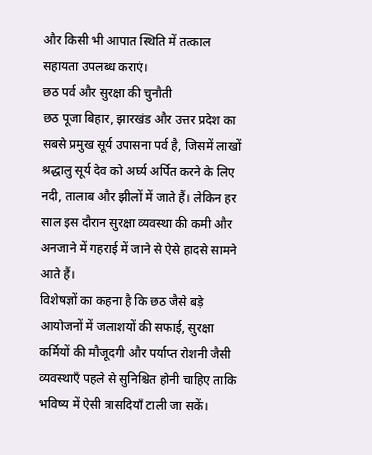और किसी भी आपात स्थिति में तत्काल सहायता उपलब्ध कराएं।
छठ पर्व और सुरक्षा की चुनौती
छठ पूजा बिहार, झारखंड और उत्तर प्रदेश का सबसे प्रमुख सूर्य उपासना पर्व है, जिसमें लाखों श्रद्धालु सूर्य देव को अर्घ्य अर्पित करने के लिए नदी, तालाब और झीलों में जाते हैं। लेकिन हर साल इस दौरान सुरक्षा व्यवस्था की कमी और अनजाने में गहराई में जाने से ऐसे हादसे सामने आते हैं।
विशेषज्ञों का कहना है कि छठ जैसे बड़े आयोजनों में जलाशयों की सफाई, सुरक्षा कर्मियों की मौजूदगी और पर्याप्त रोशनी जैसी व्यवस्थाएँ पहले से सुनिश्चित होनी चाहिए ताकि भविष्य में ऐसी त्रासदियाँ टाली जा सकें।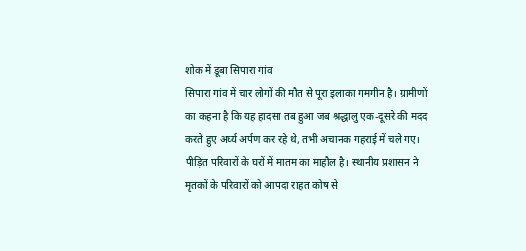शोक में डूबा सिपारा गांव
सिपारा गांव में चार लोगों की मौत से पूरा इलाका गमगीन है। ग्रामीणों का कहना है कि यह हादसा तब हुआ जब श्रद्धालु एक-दूसरे की मदद करते हुए अर्घ्य अर्पण कर रहे थे, तभी अचानक गहराई में चले गए।
पीड़ित परिवारों के घरों में मातम का माहौल है। स्थानीय प्रशासन ने मृतकों के परिवारों को आपदा राहत कोष से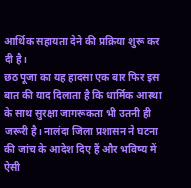आर्थिक सहायता देने की प्रक्रिया शुरू कर दी है।
छठ पूजा का यह हादसा एक बार फिर इस बात की याद दिलाता है कि धार्मिक आस्था के साथ सुरक्षा जागरूकता भी उतनी ही जरूरी है। नालंदा जिला प्रशासन ने घटना की जांच के आदेश दिए हैं और भविष्य में ऐसी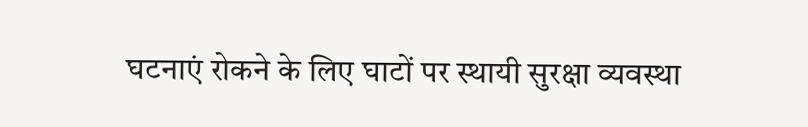घटनाएं रोकने के लिए घाटों पर स्थायी सुरक्षा व्यवस्था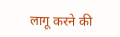लागू करने की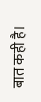बात कही है।